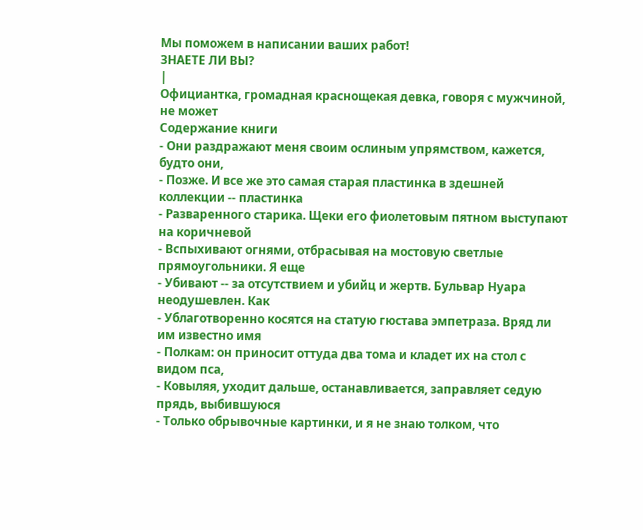Мы поможем в написании ваших работ!
ЗНАЕТЕ ЛИ ВЫ?
|
Официантка, громадная краснощекая девка, говоря с мужчиной, не может
Содержание книги
- Они раздражают меня своим ослиным упрямством, кажется, будто они,
- Позже. И все же это самая старая пластинка в здешней коллекции -- пластинка
- Разваренного старика. Щеки его фиолетовым пятном выступают на коричневой
- Вспыхивают огнями, отбрасывая на мостовую светлые прямоугольники. Я еще
- Убивают -- за отсутствием и убийц и жертв. Бульвар Нуара неодушевлен. Как
- Ублаготворенно косятся на статую гюстава эмпетраза. Вряд ли им известно имя
- Полкам: он приносит оттуда два тома и кладет их на стол с видом пса,
- Ковыляя, уходит дальше, останавливается, заправляет седую прядь, выбившуюся
- Только обрывочные картинки, и я не знаю толком, что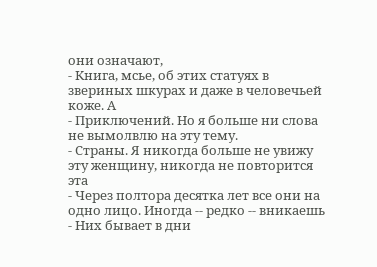они означают,
- Книга, мсье, об этих статуях в звериных шкурах и даже в человечьей коже. А
- Приключений. Но я больше ни слова не вымолвлю на эту тему.
- Страны. Я никогда больше не увижу эту женщину, никогда не повторится эта
- Через полтора десятка лет все они на одно лицо. Иногда -- редко -- вникаешь
- Них бывает в дни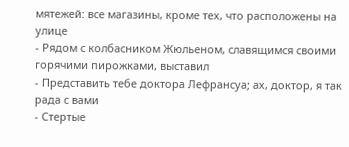мятежей: все магазины, кроме тех, что расположены на улице
- Рядом с колбасником Жюльеном, славящимся своими горячими пирожками, выставил
- Представить тебе доктора Лефрансуа; ах, доктор, я так рада с вами
- Стертые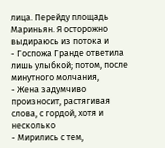лица. Перейду площадь Мариньян. Я осторожно выдираюсь из потока и
- Госпожа Гранде ответила лишь улыбкой; потом, после минутного молчания,
- Жена задумчиво произносит, растягивая слова, с гордой, хотя и несколько
- Мирились с тем,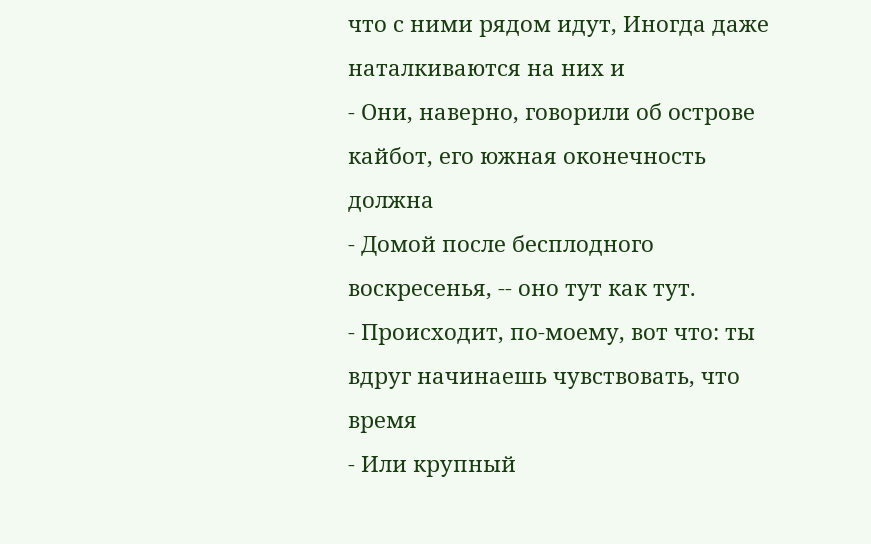что с ними рядом идут, Иногда даже наталкиваются на них и
- Они, наверно, говорили об острове кайбот, его южная оконечность должна
- Домой после бесплодного воскресенья, -- оно тут как тут.
- Происходит, по-моему, вот что: ты вдруг начинаешь чувствовать, что время
- Или крупный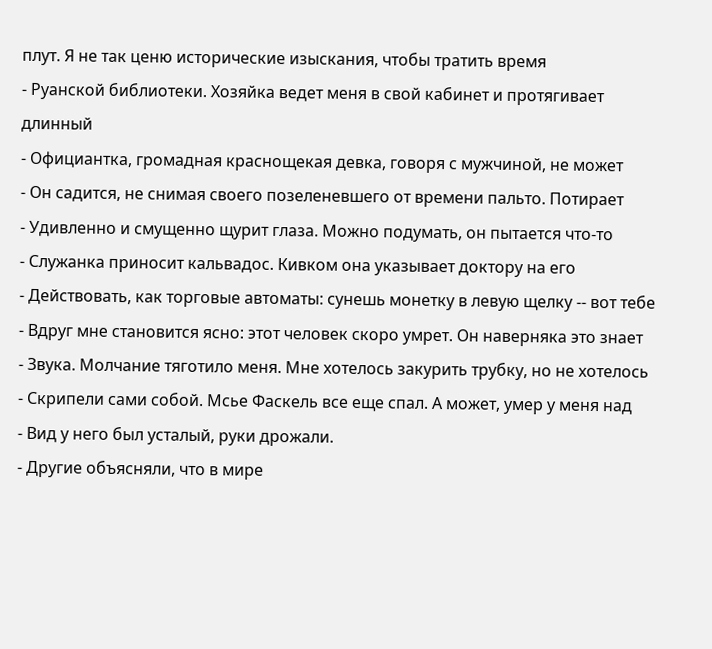плут. Я не так ценю исторические изыскания, чтобы тратить время
- Руанской библиотеки. Хозяйка ведет меня в свой кабинет и протягивает длинный
- Официантка, громадная краснощекая девка, говоря с мужчиной, не может
- Он садится, не снимая своего позеленевшего от времени пальто. Потирает
- Удивленно и смущенно щурит глаза. Можно подумать, он пытается что-то
- Служанка приносит кальвадос. Кивком она указывает доктору на его
- Действовать, как торговые автоматы: сунешь монетку в левую щелку -- вот тебе
- Вдруг мне становится ясно: этот человек скоро умрет. Он наверняка это знает
- Звука. Молчание тяготило меня. Мне хотелось закурить трубку, но не хотелось
- Скрипели сами собой. Мсье Фаскель все еще спал. А может, умер у меня над
- Вид у него был усталый, руки дрожали.
- Другие объясняли, что в мире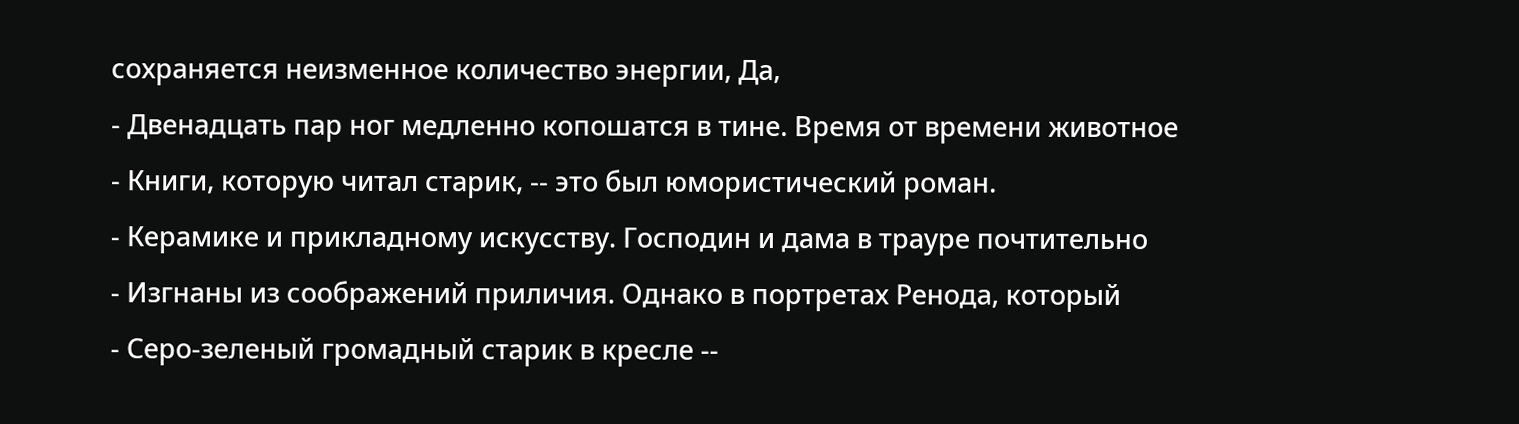сохраняется неизменное количество энергии, Да,
- Двенадцать пар ног медленно копошатся в тине. Время от времени животное
- Книги, которую читал старик, -- это был юмористический роман.
- Керамике и прикладному искусству. Господин и дама в трауре почтительно
- Изгнаны из соображений приличия. Однако в портретах Ренода, который
- Серо-зеленый громадный старик в кресле --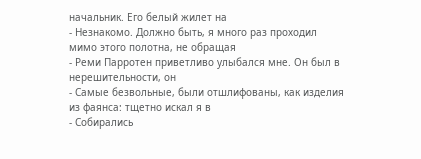начальник. Его белый жилет на
- Незнакомо. Должно быть, я много раз проходил мимо этого полотна, не обращая
- Реми Парротен приветливо улыбался мне. Он был в нерешительности, он
- Самые безвольные, были отшлифованы, как изделия из фаянса: тщетно искал я в
- Собирались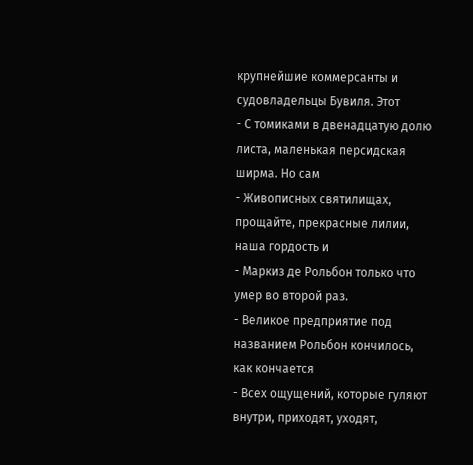крупнейшие коммерсанты и судовладельцы Бувиля. Этот
- С томиками в двенадцатую долю листа, маленькая персидская ширма. Но сам
- Живописных святилищах, прощайте, прекрасные лилии, наша гордость и
- Маркиз де Рольбон только что умер во второй раз.
- Великое предприятие под названием Рольбон кончилось, как кончается
- Всех ощущений, которые гуляют внутри, приходят, уходят,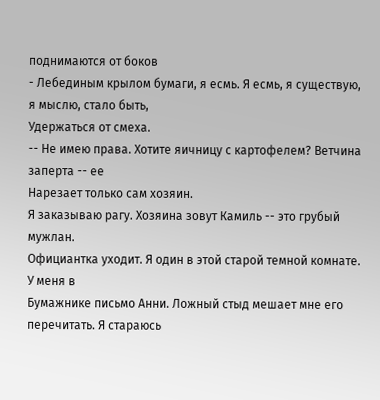поднимаются от боков
- Лебединым крылом бумаги, я есмь. Я есмь, я существую, я мыслю, стало быть,
Удержаться от смеха.
-- Не имею права. Хотите яичницу с картофелем? Ветчина заперта -- ее
Нарезает только сам хозяин.
Я заказываю рагу. Хозяина зовут Камиль -- это грубый мужлан.
Официантка уходит. Я один в этой старой темной комнате. У меня в
Бумажнике письмо Анни. Ложный стыд мешает мне его перечитать. Я стараюсь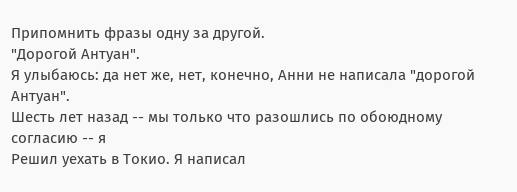Припомнить фразы одну за другой.
"Дорогой Антуан".
Я улыбаюсь: да нет же, нет, конечно, Анни не написала "дорогой Антуан".
Шесть лет назад -- мы только что разошлись по обоюдному согласию -- я
Решил уехать в Токио. Я написал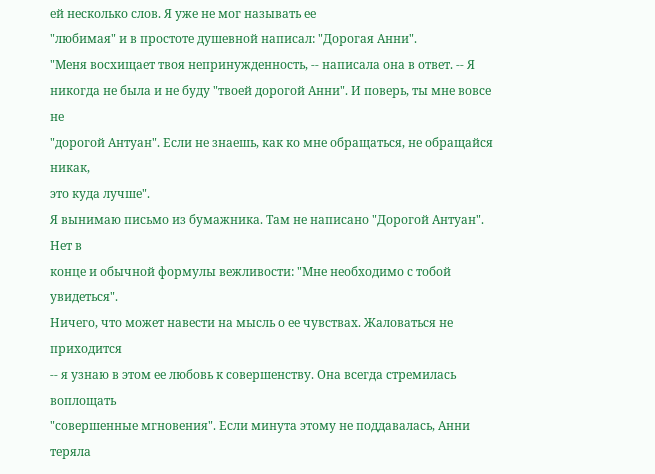ей несколько слов. Я уже не мог называть ее
"любимая" и в простоте душевной написал: "Дорогая Анни".
"Меня восхищает твоя непринужденность, -- написала она в ответ. -- Я
никогда не была и не буду "твоей дорогой Анни". И поверь, ты мне вовсе не
"дорогой Антуан". Если не знаешь, как ко мне обращаться, не обращайся никак,
это куда лучше".
Я вынимаю письмо из бумажника. Там не написано "Дорогой Антуан". Нет в
конце и обычной формулы вежливости: "Мне необходимо с тобой увидеться".
Ничего, что может навести на мысль о ее чувствах. Жаловаться не приходится
-- я узнаю в этом ее любовь к совершенству. Она всегда стремилась воплощать
"совершенные мгновения". Если минута этому не поддавалась, Анни теряла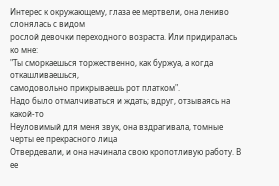Интерес к окружающему, глаза ее мертвели, она лениво слонялась с видом
рослой девочки переходного возраста. Или придиралась ко мне:
"Ты сморкаешься торжественно, как буржуа, а когда откашливаешься,
самодовольно прикрываешь рот платком".
Надо было отмалчиваться и ждать; вдруг, отзываясь на какой-то
Неуловимый для меня звук, она вздрагивала, томные черты ее прекрасного лица
Отвердевали, и она начинала свою кропотливую работу. В ее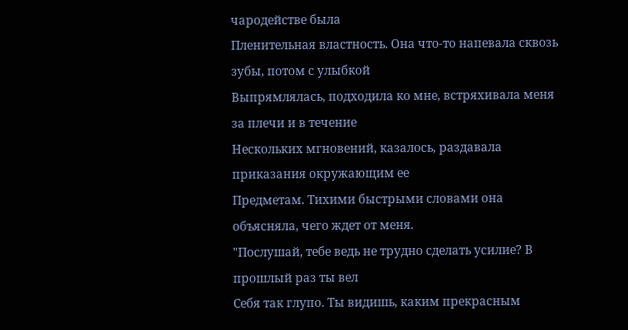чародействе была
Пленительная властность. Она что-то напевала сквозь зубы, потом с улыбкой
Выпрямлялась, подходила ко мне, встряхивала меня за плечи и в течение
Нескольких мгновений, казалось, раздавала приказания окружающим ее
Предметам. Тихими быстрыми словами она объясняла, чего ждет от меня.
"Послушай, тебе ведь не трудно сделать усилие? В прошлый раз ты вел
Себя так глупо. Ты видишь, каким прекрасным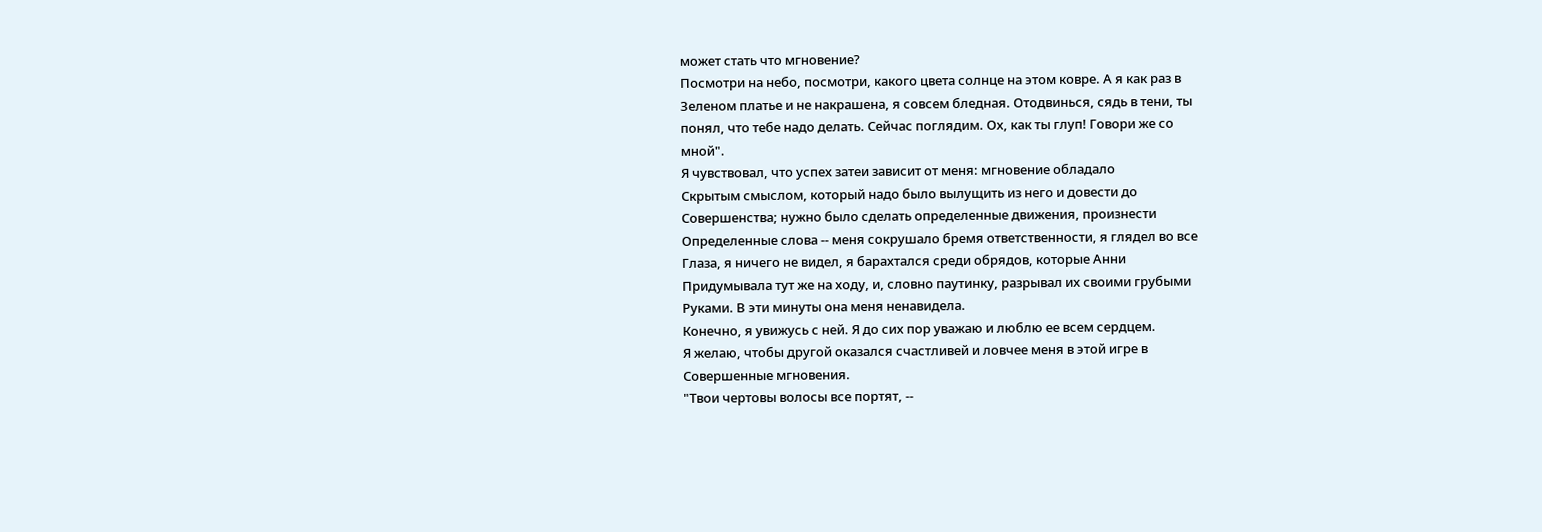может стать что мгновение?
Посмотри на небо, посмотри, какого цвета солнце на этом ковре. А я как раз в
Зеленом платье и не накрашена, я совсем бледная. Отодвинься, сядь в тени, ты
понял, что тебе надо делать. Сейчас поглядим. Ох, как ты глуп! Говори же со
мной".
Я чувствовал, что успех затеи зависит от меня: мгновение обладало
Скрытым смыслом, который надо было вылущить из него и довести до
Совершенства; нужно было сделать определенные движения, произнести
Определенные слова -- меня сокрушало бремя ответственности, я глядел во все
Глаза, я ничего не видел, я барахтался среди обрядов, которые Анни
Придумывала тут же на ходу, и, словно паутинку, разрывал их своими грубыми
Руками. В эти минуты она меня ненавидела.
Конечно, я увижусь с ней. Я до сих пор уважаю и люблю ее всем сердцем.
Я желаю, чтобы другой оказался счастливей и ловчее меня в этой игре в
Совершенные мгновения.
"Твои чертовы волосы все портят, --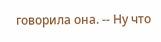говорила она. -- Ну что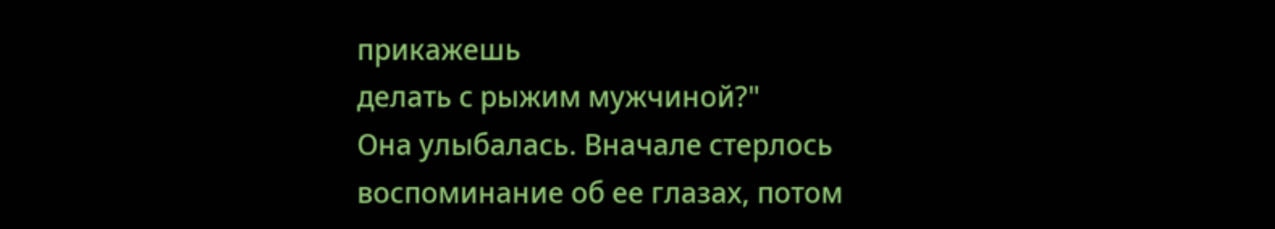прикажешь
делать с рыжим мужчиной?"
Она улыбалась. Вначале стерлось воспоминание об ее глазах, потом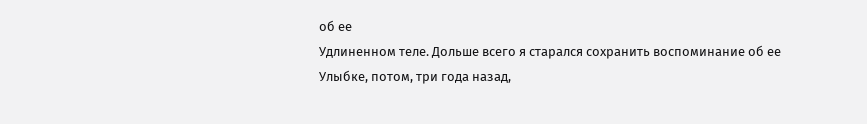об ее
Удлиненном теле. Дольше всего я старался сохранить воспоминание об ее
Улыбке, потом, три года назад,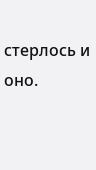стерлось и оно.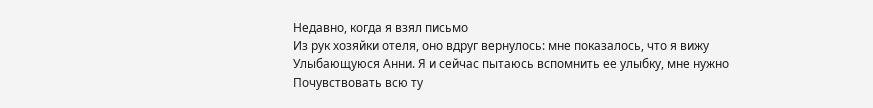Недавно, когда я взял письмо
Из рук хозяйки отеля, оно вдруг вернулось: мне показалось, что я вижу
Улыбающуюся Анни. Я и сейчас пытаюсь вспомнить ее улыбку, мне нужно
Почувствовать всю ту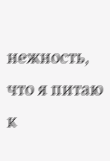нежность, что я питаю к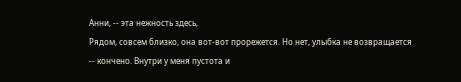Анни, -- эта нежность здесь,
Рядом, совсем близко, она вот-вот прорежется. Но нет, улыбка не возвращается
-- кончено. Внутри у меня пустота и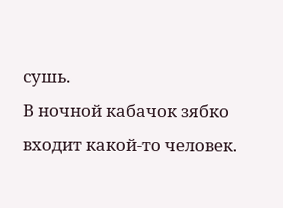сушь.
В ночной кабачок зябко входит какой-то человек.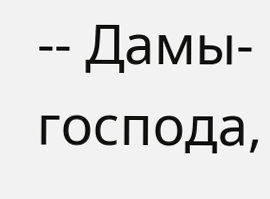-- Дамы-господа,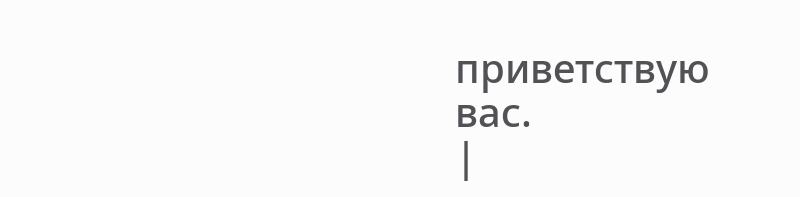приветствую вас.
|